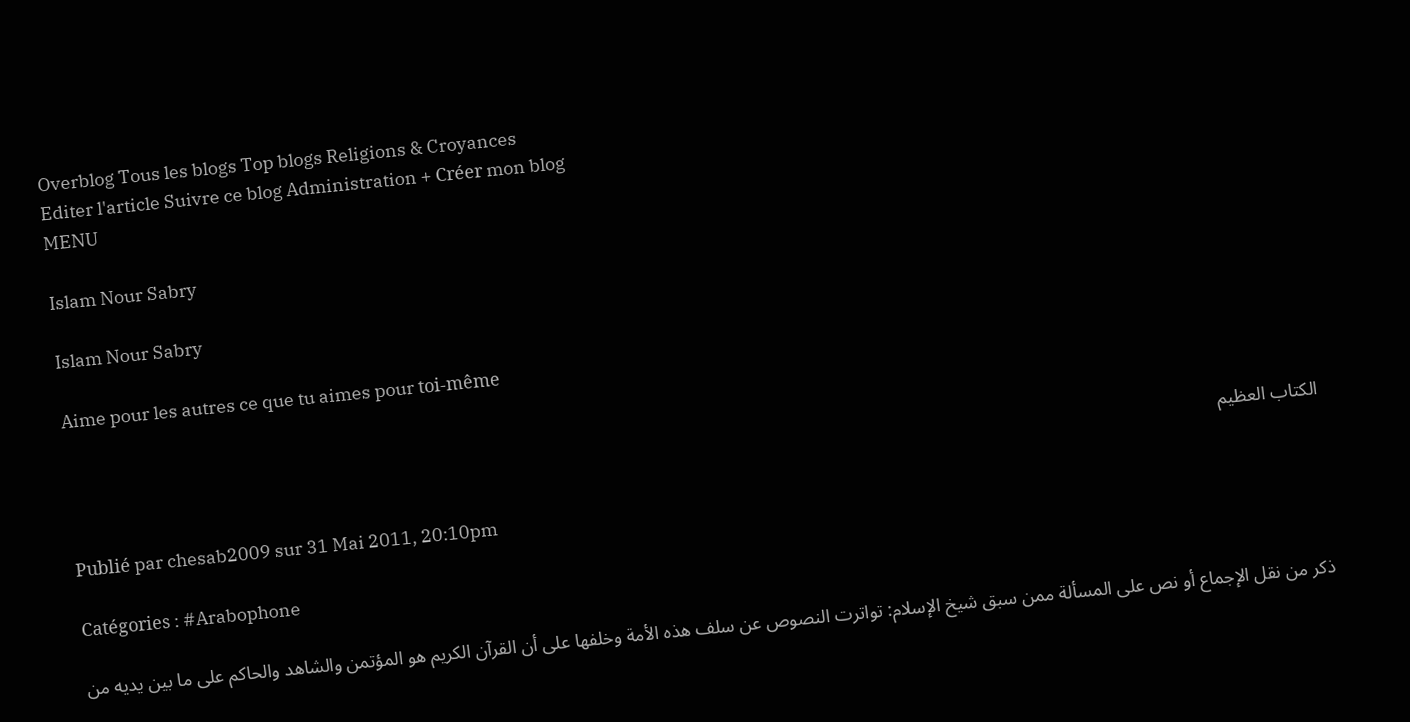Overblog Tous les blogs Top blogs Religions & Croyances
Editer l'article Suivre ce blog Administration + Créer mon blog
MENU

Islam Nour Sabry

Islam Nour Sabry

Aime pour les autres ce que tu aimes pour toi-même


الكتاب العظيم

Publié par chesab2009 sur 31 Mai 2011, 20:10pm

Catégories : #Arabophone

ذكر من نقل الإجماع أو نص على المسألة ممن سبق شيخ الإسلام: تواترت النصوص عن سلف هذه الأمة وخلفها على أن القرآن الكريم هو المؤتمن والشاهد والحاكم على ما بين يديه من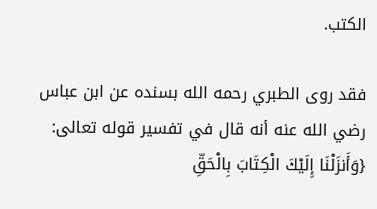الكتب.

فقد روى الطبري رحمه الله بسنده عن ابن عباس رضي الله عنه أنه قال في تفسير قوله تعالى: {وَأَنزَلْنَا إِلَيْكَ الْكِتَابَ بِالْحَقِّ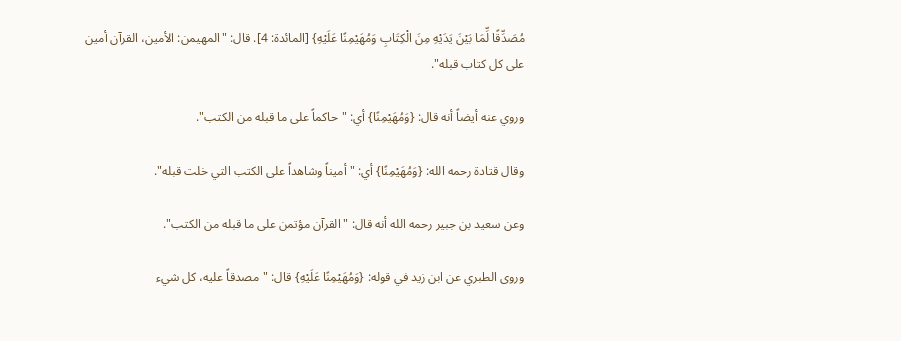مُصَدِّقًا لِّمَا بَيْنَ يَدَيْهِ مِنَ الْكِتَابِ وَمُهَيْمِنًا عَلَيْهِ} [المائدة: 4]. قال: "المهيمن: الأمين، القرآن أمين على كل كتاب قبله".

وروي عنه أيضاً أنه قال: {وَمُهَيْمِنًا} أي: "حاكماً على ما قبله من الكتب".

وقال قتادة رحمه الله: {وَمُهَيْمِنًا} أي: "أميناً وشاهداً على الكتب التي خلت قبله".

وعن سعيد بن جبير رحمه الله أنه قال: "القرآن مؤتمن على ما قبله من الكتب".

وروى الطبري عن ابن زيد في قوله: {وَمُهَيْمِنًا عَلَيْهِ} قال: "مصدقاً عليه، كل شيء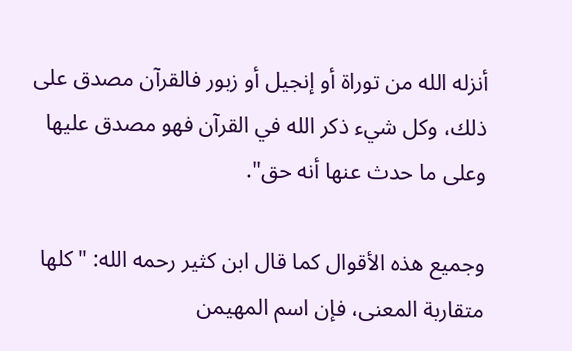أنزله الله من توراة أو إنجيل أو زبور فالقرآن مصدق على ذلك، وكل شيء ذكر الله في القرآن فهو مصدق عليها وعلى ما حدث عنها أنه حق".

وجميع هذه الأقوال كما قال ابن كثير رحمه الله: "كلها متقاربة المعنى، فإن اسم المهيمن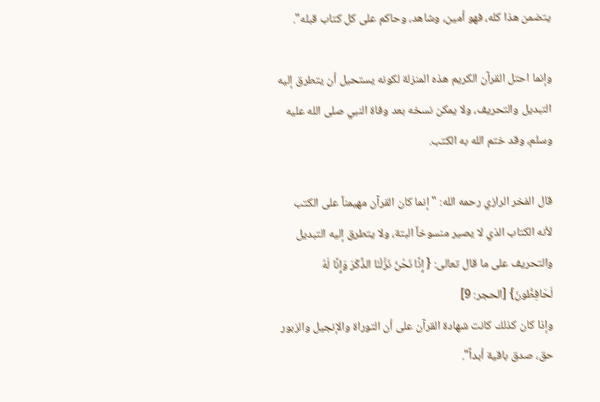يتضمن هذا كله، فهو أمين، وشاهد، وحاكم على كل كتاب قبله".

وإنما احتل القرآن الكريم هذه المنزلة لكونه يستحيل أن يتطرق إليه التبديل والتحريف، ولا يمكن نسخه بعد وفاة النبي صلى الله عليه وسلم، وقد ختم الله به الكتب.

قال الفخر الرازي رحمه الله: "إنما كان القرآن مهيمناً على الكتب لأنه الكتاب الذي لا يصير منسوخاً البتة، ولا يتطرق إليه التبديل والتحريف على ما قال تعالى: { إِنَّا نَحْنُ نَزَّلْنَا الذِّكْرَ وَإِنَّا لَهُ لَحَافِظُونَ} [الحجر: 9]
وإذا كان كذلك كانت شهادة القرآن على أن التوراة والإنجيل والزبور حق، صدق باقية أبداً".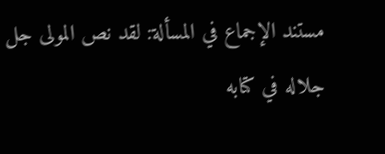مستند الإجماع في المسألة: لقد نص المولى جل جلاله في كتابه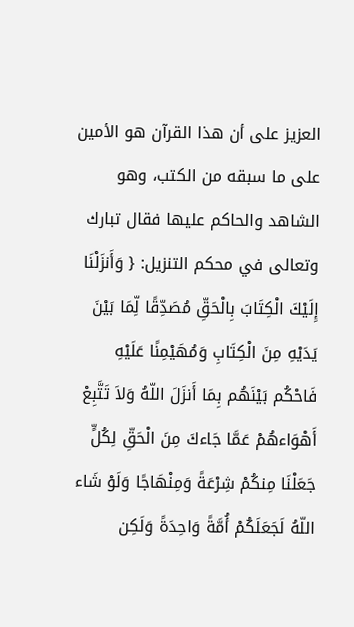العزيز على أن هذا القرآن هو الأمين على ما سبقه من الكتب، وهو الشاهد والحاكم عليها فقال تبارك وتعالى في محكم التنزيل: { وَأَنزَلْنَا إِلَيْكَ الْكِتَابَ بِالْحَقِّ مُصَدِّقًا لِّمَا بَيْنَ يَدَيْهِ مِنَ الْكِتَابِ وَمُهَيْمِنًا عَلَيْهِ فَاحْكُم بَيْنَهُم بِمَا أَنزَلَ اللّهُ وَلاَ تَتَّبِعْ أَهْوَاءهُمْ عَمَّا جَاءكَ مِنَ الْحَقِّ لِكُلٍّ جَعَلْنَا مِنكُمْ شِرْعَةً وَمِنْهَاجًا وَلَوْ شَاء اللّهُ لَجَعَلَكُمْ أُمَّةً وَاحِدَةً وَلَكِن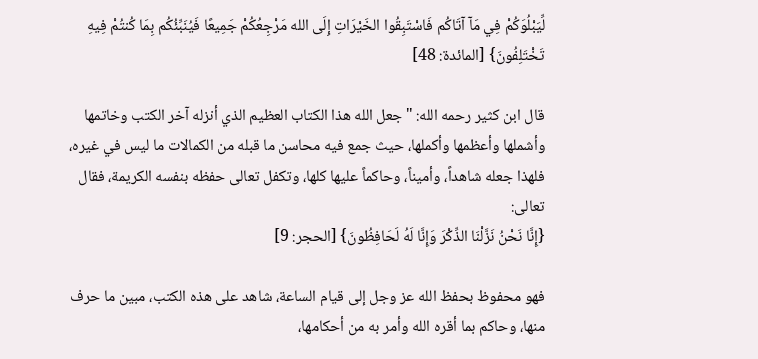لِّيَبْلُوَكُمْ فِي مَآ آتَاكُم فَاسْتَبِقُوا الخَيْرَاتِ إِلَى الله مَرْجِعُكُمْ جَمِيعًا فَيُنَبِّئُكُم بِمَا كُنتُمْ فِيهِ تَخْتَلِفُونَ} [المائدة: 48]

قال ابن كثير رحمه الله: "جعل الله هذا الكتاب العظيم الذي أنزله آخر الكتب وخاتمها وأشملها وأعظمها وأكملها، حيث جمع فيه محاسن ما قبله من الكمالات ما ليس في غيره، فلهذا جعله شاهداً، وأميناً، وحاكماً عليها كلها، وتكفل تعالى حفظه بنفسه الكريمة، فقال تعالى:
{إِنَّا نَحْنُ نَزَّلْنَا الذِّكْرَ وَإِنَّا لَهُ لَحَافِظُونَ} [الحجر: 9]

فهو محفوظ بحفظ الله عز وجل إلى قيام الساعة، شاهد على هذه الكتب، مبين ما حرف منها، وحاكم بما أقره الله وأمر به من أحكامها،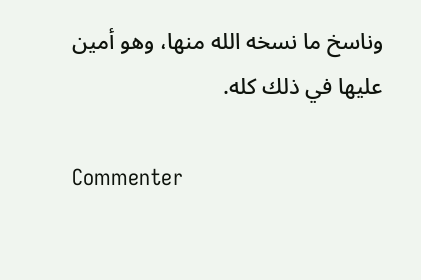وناسخ ما نسخه الله منها، وهو أمين عليها في ذلك كله.

Commenter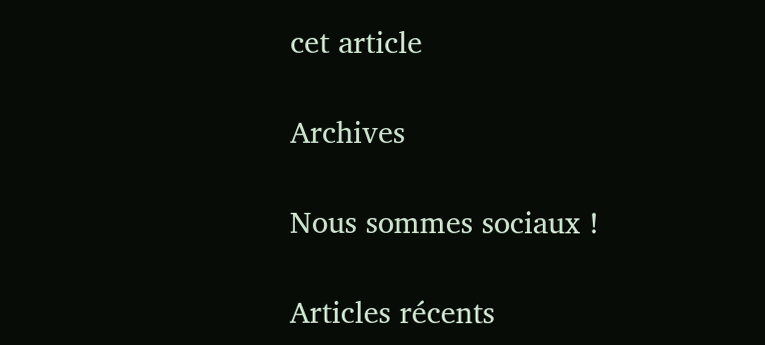cet article

Archives

Nous sommes sociaux !

Articles récents